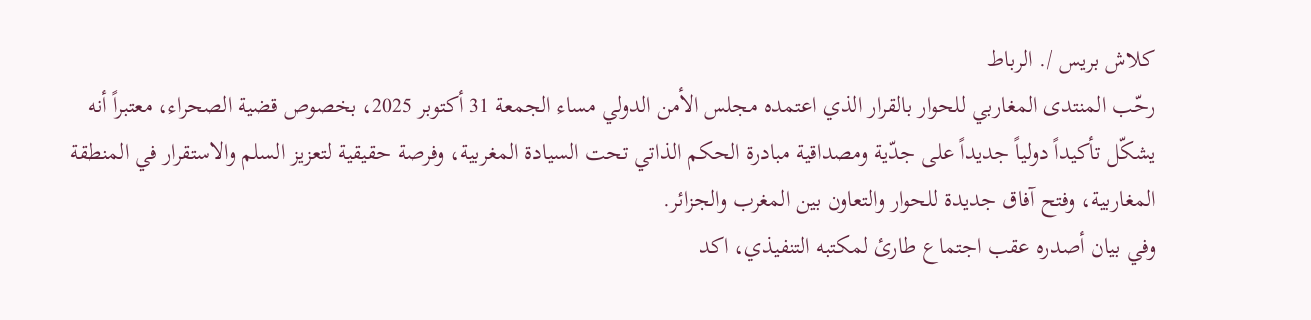كلاش بريس /. الرباط
رحّب المنتدى المغاربي للحوار بالقرار الذي اعتمده مجلس الأمن الدولي مساء الجمعة 31 أكتوبر 2025، بخصوص قضية الصحراء، معتبراً أنه يشكّل تأكيداً دولياً جديداً على جدّية ومصداقية مبادرة الحكم الذاتي تحت السيادة المغربية، وفرصة حقيقية لتعزيز السلم والاستقرار في المنطقة المغاربية، وفتح آفاق جديدة للحوار والتعاون بين المغرب والجزائر.
وفي بيان أصدره عقب اجتماع طارئ لمكتبه التنفيذي، اكد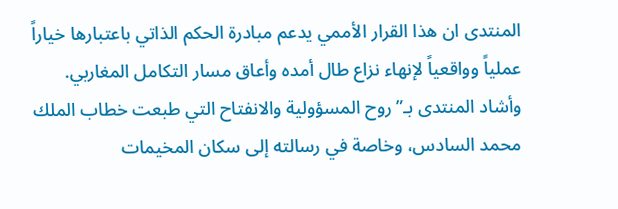المنتدى ان هذا القرار الأممي يدعم مبادرة الحكم الذاتي باعتبارها خياراً عملياً وواقعياً لإنهاء نزاع طال أمده وأعاق مسار التكامل المغاربي.
وأشاد المنتدى بـ”روح المسؤولية والانفتاح التي طبعت خطاب الملك محمد السادس، وخاصة في رسالته إلى سكان المخيمات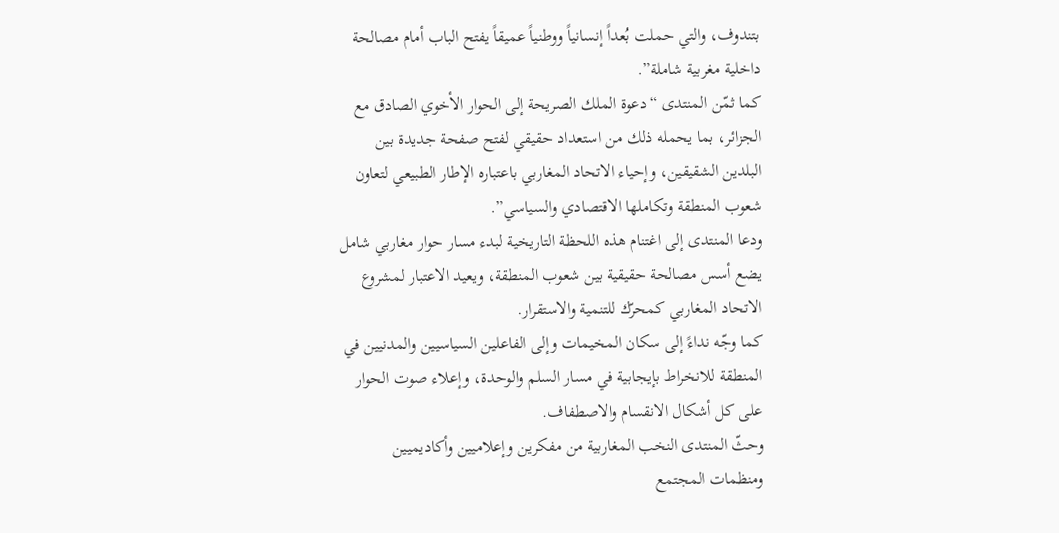بتندوف، والتي حملت بُعداً إنسانياً ووطنياً عميقاً يفتح الباب أمام مصالحة داخلية مغربية شاملة”.
كما ثمّن المنتدى “دعوة الملك الصريحة إلى الحوار الأخوي الصادق مع الجزائر، بما يحمله ذلك من استعداد حقيقي لفتح صفحة جديدة بين البلدين الشقيقين، وإحياء الاتحاد المغاربي باعتباره الإطار الطبيعي لتعاون شعوب المنطقة وتكاملها الاقتصادي والسياسي”.
ودعا المنتدى إلى اغتنام هذه اللحظة التاريخية لبدء مسار حوار مغاربي شامل يضع أسس مصالحة حقيقية بين شعوب المنطقة، ويعيد الاعتبار لمشروع الاتحاد المغاربي كمحرّك للتنمية والاستقرار.
كما وجّه نداءً إلى سكان المخيمات وإلى الفاعلين السياسيين والمدنيين في المنطقة للانخراط بإيجابية في مسار السلم والوحدة، وإعلاء صوت الحوار على كل أشكال الانقسام والاصطفاف.
وحثّ المنتدى النخب المغاربية من مفكرين وإعلاميين وأكاديميين ومنظمات المجتمع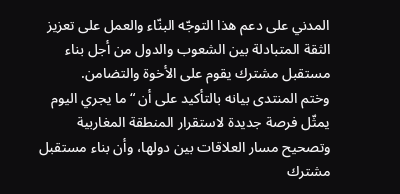المدني على دعم هذا التوجّه البنّاء والعمل على تعزيز الثقة المتبادلة بين الشعوب والدول من أجل بناء مستقبل مشترك يقوم على الأخوة والتضامن.
وختم المنتدى بيانه بالتأكيد على أن “ما يجري اليوم يمثّل فرصة جديدة لاستقرار المنطقة المغاربية وتصحيح مسار العلاقات بين دولها، وأن بناء مستقبل مشترك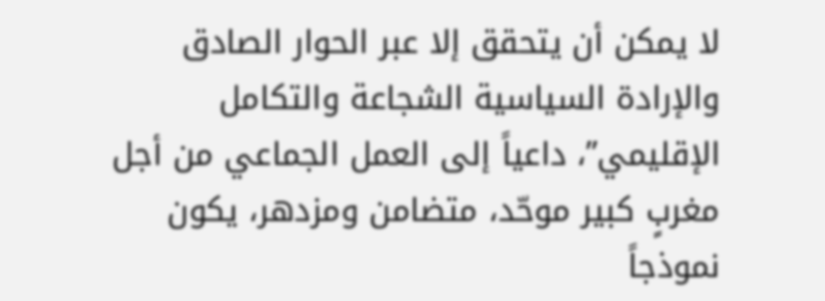لا يمكن أن يتحقق إلا عبر الحوار الصادق والإرادة السياسية الشجاعة والتكامل الإقليمي”، داعياً إلى العمل الجماعي من أجل مغربٍ كبير موحّد، متضامن ومزدهر، يكون نموذجاً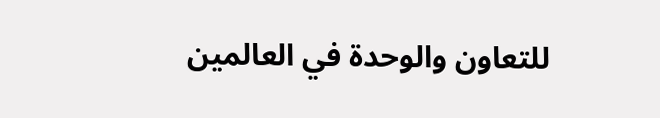للتعاون والوحدة في العالمين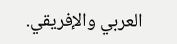العربي والإفريقي.